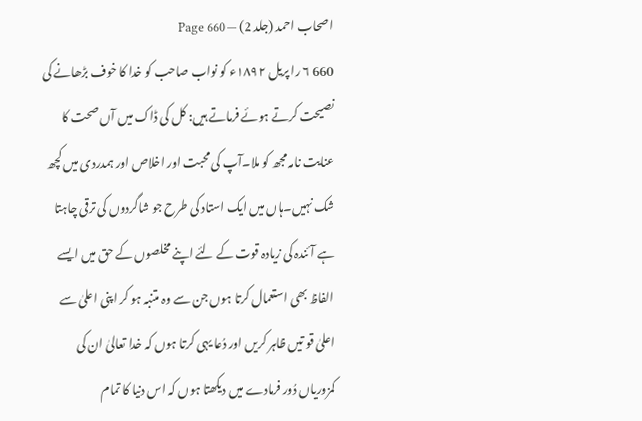اصحاب احمد (جلد 2) — Page 660
660 ۶ را پریل ۱۸۹۲ء کو نواب صاحب کو خدا کا خوف بڑھانے کی نصیحت کرتے ہوئے فرماتے ہیں: کل کی ڈاک میں آں صحت کا عنایت نامہ مجھ کو ملا۔آپ کی محبت اور اخلاص اور ہمدردی میں کچھ شک نہیں۔ہاں میں ایک استاد کی طرح جو شاگردوں کی ترقی چاہتا ہے آئندہ کی زیادہ قوت کے لئے اپنے مخلصوں کے حق میں ایسے الفاظ بھی استعمال کرتا ہوں جن سے وہ متنبہ ہو کر اپنی اعلیٰ سے اعلیٰ قو تیں ظاہر کریں اور دُعا یہی کرتا ہوں کہ خدا تعالیٰ ان کی کمزوریاں دُور فرمادے میں دیکھتا ہوں کہ اس دنیا کا تمام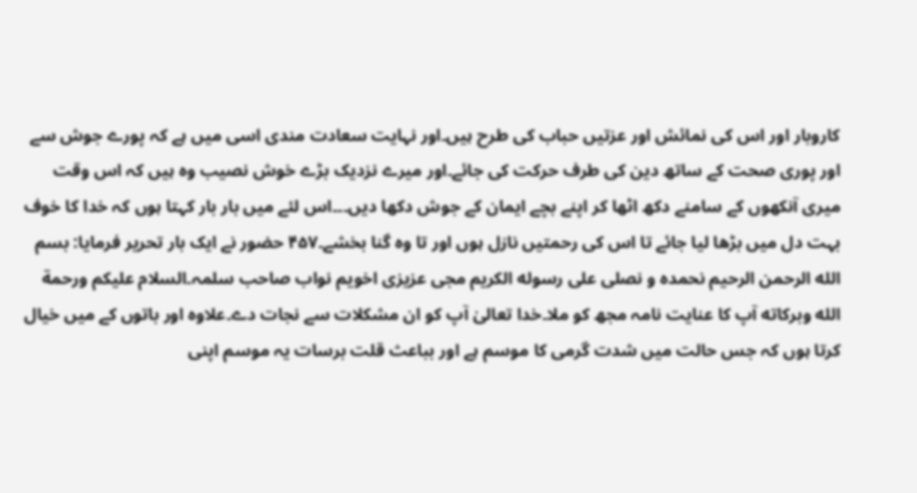کاروبار اور اس کی نمائش اور عزتیں حباب کی طرح ہیں۔اور نہایت سعادت مندی اسی میں ہے کہ پورے جوش سے اور پوری صحت کے ساتھ دین کی طرف حرکت کی جائے۔اور میرے نزدیک بڑے خوش نصیب وہ ہیں کہ اس وقت میری آنکھوں کے سامنے دکھ اٹھا کر اپنے بچے ایمان کے جوش دکھا دیں۔۔۔اس لئے میں بار بار کہتا ہوں کہ خدا کا خوف بہت دل میں بڑھا لیا جائے تا اس کی رحمتیں نازل ہوں اور تا وہ گنا بخشے۔۴۵۷ حضور نے ایک بار تحریر فرمایا: بسم الله الرحمن الرحيم نحمده و نصلی علی رسوله الكريم مجی عزیزی اخویم نواب صاحب سلمہ۔السلام عليكم ورحمة الله وبركاته آپ کا عنایت نامہ مجھ کو ملا۔خدا تعالیٰ آپ کو ان مشکلات سے نجات دے۔علاوہ اور باتوں کے میں خیال کرتا ہوں کہ جس حالت میں شدت گرمی کا موسم ہے اور بباعث قلت برسات یہ موسم اپنی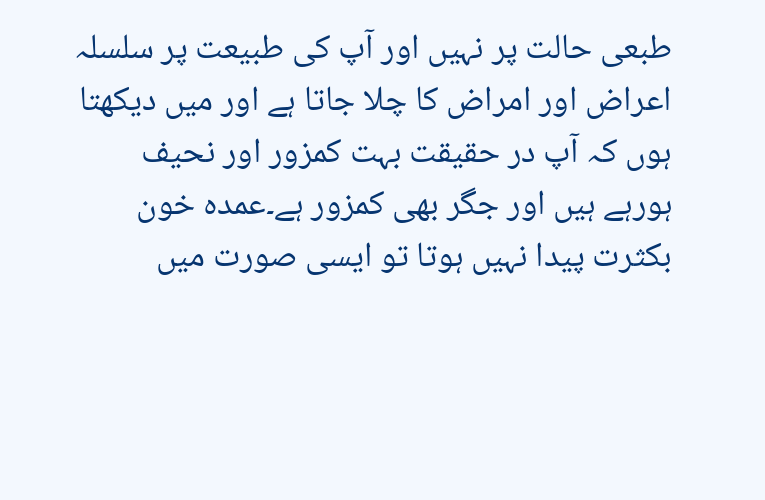طبعی حالت پر نہیں اور آپ کی طبیعت پر سلسلہ اعراض اور امراض کا چلا جاتا ہے اور میں دیکھتا ہوں کہ آپ در حقیقت بہت کمزور اور نحیف ہورہے ہیں اور جگر بھی کمزور ہے۔عمدہ خون بکثرت پیدا نہیں ہوتا تو ایسی صورت میں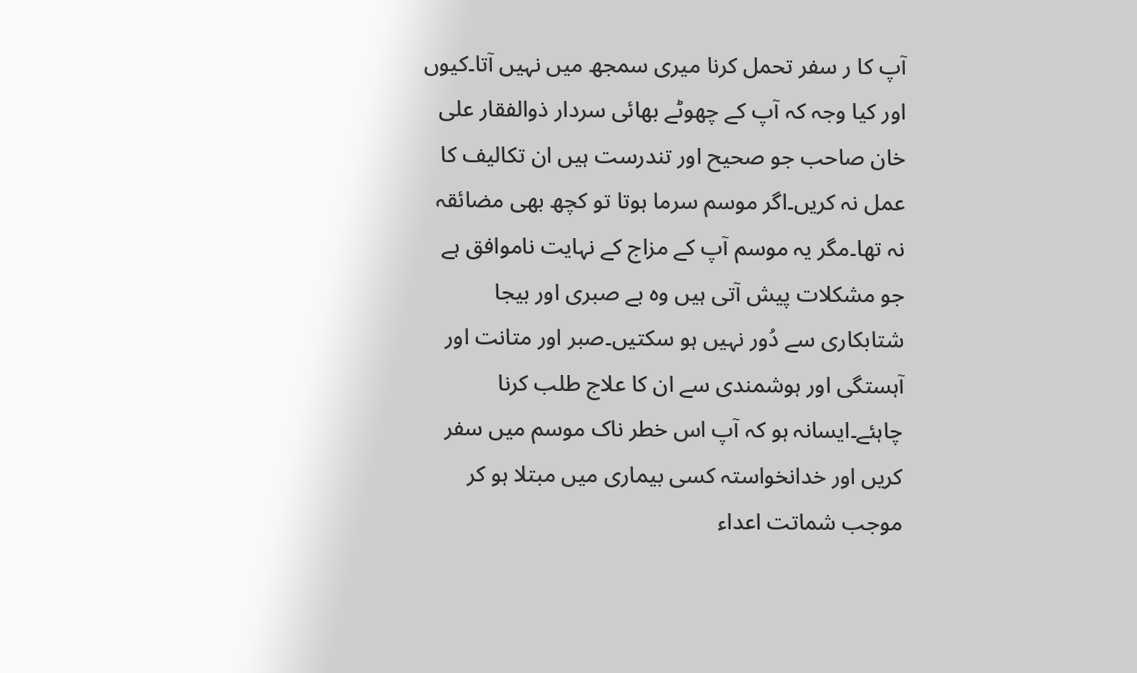آپ کا ر سفر تحمل کرنا میری سمجھ میں نہیں آتا۔کیوں اور کیا وجہ کہ آپ کے چھوٹے بھائی سردار ذوالفقار علی خان صاحب جو صحیح اور تندرست ہیں ان تکالیف کا عمل نہ کریں۔اگر موسم سرما ہوتا تو کچھ بھی مضائقہ نہ تھا۔مگر یہ موسم آپ کے مزاج کے نہایت ناموافق ہے جو مشکلات پیش آتی ہیں وہ بے صبری اور بیجا شتابکاری سے دُور نہیں ہو سکتیں۔صبر اور متانت اور آہستگی اور ہوشمندی سے ان کا علاج طلب کرنا چاہئے۔ایسانہ ہو کہ آپ اس خطر ناک موسم میں سفر کریں اور خدانخواستہ کسی بیماری میں مبتلا ہو کر موجب شماتت اعداء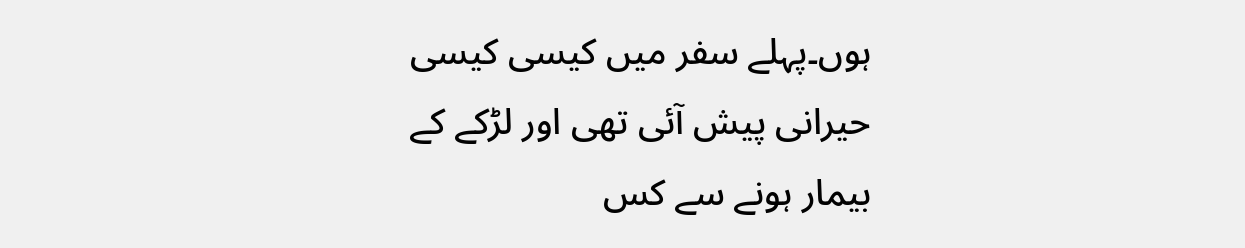ہوں۔پہلے سفر میں کیسی کیسی حیرانی پیش آئی تھی اور لڑکے کے بیمار ہونے سے کس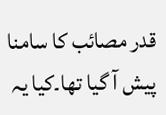قدر مصائب کا سامنا پیش آ گیا تھا۔کیا یہ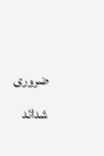ضروری شدائد